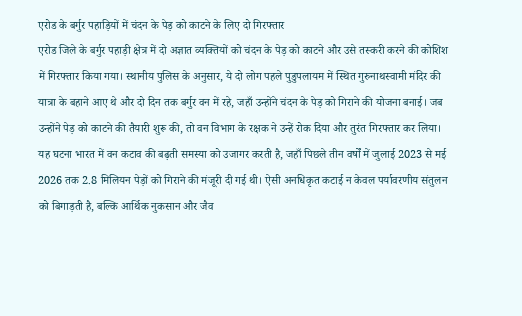एरोड के बर्गुर पहाड़ियों में चंदन के पेड़ को काटने के लिए दो गिरफ्तार
एरोड जिले के बर्गुर पहाड़ी क्षेत्र में दो अज्ञात व्यक्तियों को चंदन के पेड़ को काटने और उसे तस्करी करने की कोशिश में गिरफ्तार किया गया। स्थानीय पुलिस के अनुसार, ये दो लोग पहले पुडुपलायम में स्थित गुरुनाथस्वामी मंदिर की यात्रा के बहाने आए थे और दो दिन तक बर्गुर वन में रहे, जहाँ उन्होंने चंदन के पेड़ को गिराने की योजना बनाई। जब उन्होंने पेड़ को काटने की तैयारी शुरू की, तो वन विभाग के रक्षक ने उन्हें रोक दिया और तुरंत गिरफ्तार कर लिया।
यह घटना भारत में वन कटाव की बढ़ती समस्या को उजागर करती है, जहाँ पिछले तीन वर्षों में जुलाई 2023 से मई 2026 तक 2.8 मिलियन पेड़ों को गिराने की मंजूरी दी गई थी। ऐसी अनधिकृत कटाई न केवल पर्यावरणीय संतुलन को बिगाड़ती है, बल्कि आर्थिक नुकसान और जैव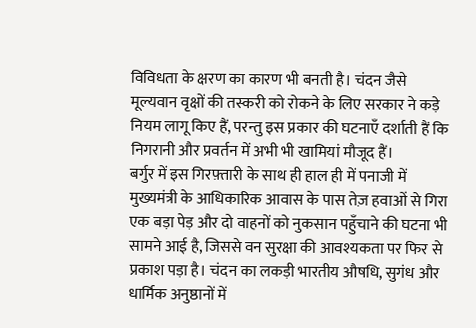विविधता के क्षरण का कारण भी बनती है। चंदन जैसे मूल्यवान वृक्षों की तस्करी को रोकने के लिए सरकार ने कड़े नियम लागू किए हैं, परन्तु इस प्रकार की घटनाएँ दर्शाती हैं कि निगरानी और प्रवर्तन में अभी भी खामियां मौजूद हैं।
बर्गुर में इस गिरफ़्तारी के साथ ही हाल ही में पनाजी में मुख्यमंत्री के आधिकारिक आवास के पास तेज़ हवाओं से गिरा एक बड़ा पेड़ और दो वाहनों को नुकसान पहुँचाने की घटना भी सामने आई है, जिससे वन सुरक्षा की आवश्यकता पर फिर से प्रकाश पड़ा है। चंदन का लकड़ी भारतीय औषधि, सुगंध और धार्मिक अनुष्ठानों में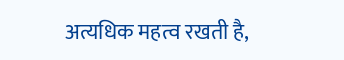अत्यधिक महत्व रखती है,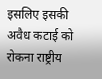इसलिए इसकी अवैध कटाई को रोकना राष्ट्रीय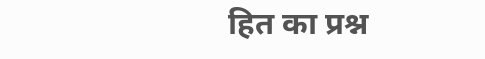हित का प्रश्न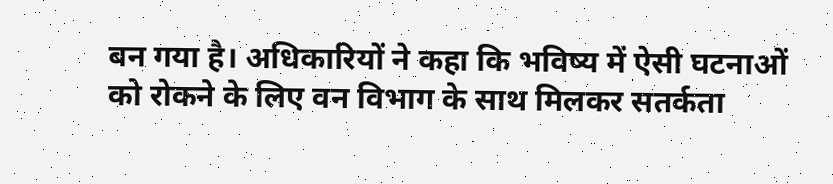बन गया है। अधिकारियों ने कहा कि भविष्य में ऐसी घटनाओं को रोकने के लिए वन विभाग के साथ मिलकर सतर्कता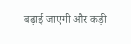बढ़ाई जाएगी और कड़ी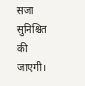सजा सुनिश्चित की जाएगी।